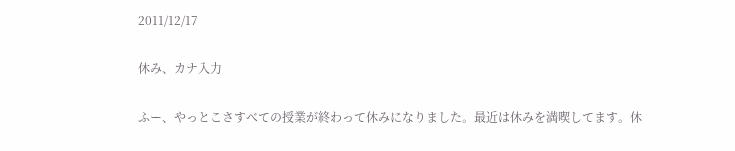2011/12/17

休み、カナ入力

ふー、やっとこさすべての授業が終わって休みになりました。最近は休みを満喫してます。休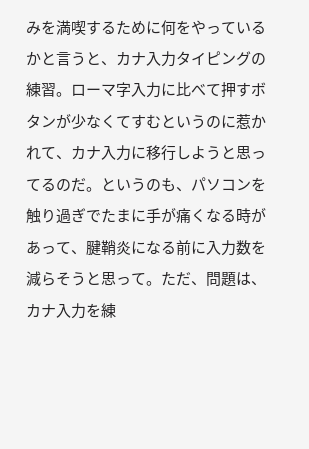みを満喫するために何をやっているかと言うと、カナ入力タイピングの練習。ローマ字入力に比べて押すボタンが少なくてすむというのに惹かれて、カナ入力に移行しようと思ってるのだ。というのも、パソコンを触り過ぎでたまに手が痛くなる時があって、腱鞘炎になる前に入力数を減らそうと思って。ただ、問題は、カナ入力を練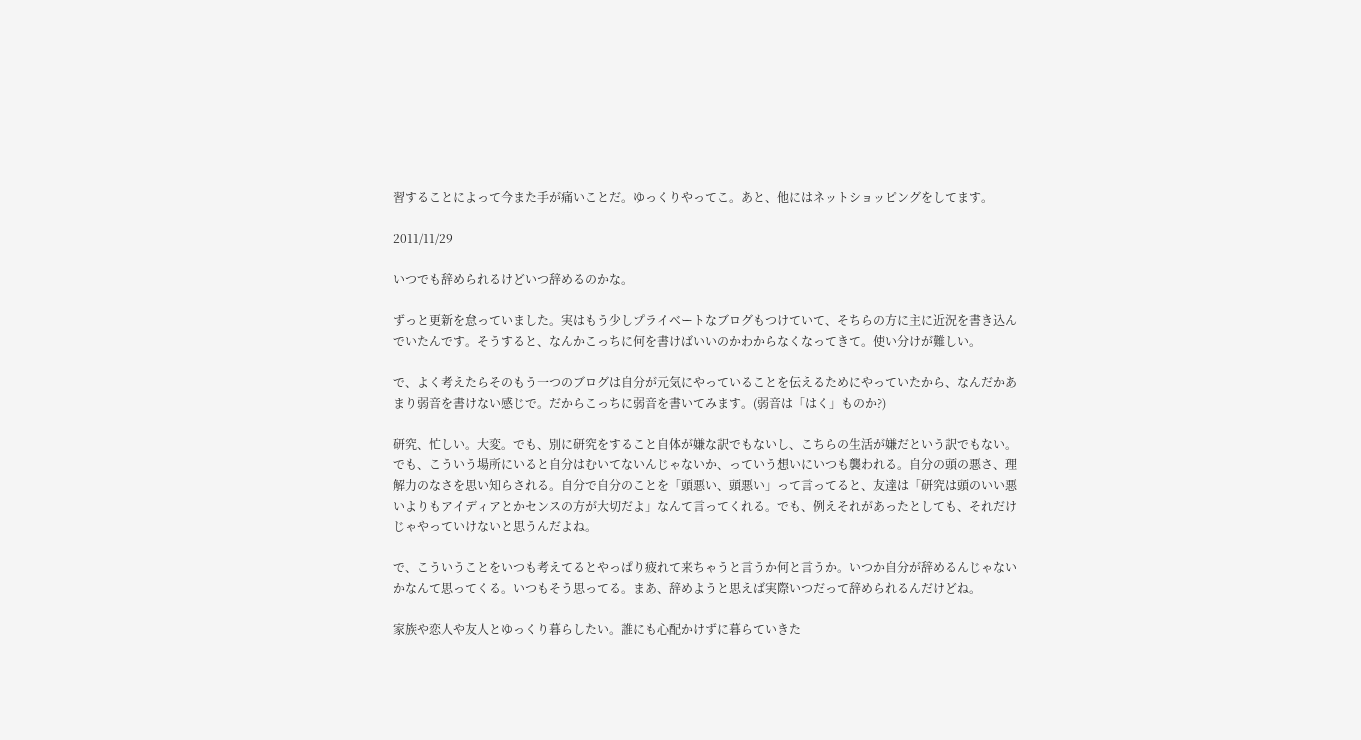習することによって今また手が痛いことだ。ゆっくりやってこ。あと、他にはネットショッピングをしてます。

2011/11/29

いつでも辞められるけどいつ辞めるのかな。

ずっと更新を怠っていました。実はもう少しプライベートなブログもつけていて、そちらの方に主に近況を書き込んでいたんです。そうすると、なんかこっちに何を書けばいいのかわからなくなってきて。使い分けが難しい。

で、よく考えたらそのもう一つのブログは自分が元気にやっていることを伝えるためにやっていたから、なんだかあまり弱音を書けない感じで。だからこっちに弱音を書いてみます。(弱音は「はく」ものか?)

研究、忙しい。大変。でも、別に研究をすること自体が嫌な訳でもないし、こちらの生活が嫌だという訳でもない。でも、こういう場所にいると自分はむいてないんじゃないか、っていう想いにいつも襲われる。自分の頭の悪さ、理解力のなさを思い知らされる。自分で自分のことを「頭悪い、頭悪い」って言ってると、友達は「研究は頭のいい悪いよりもアイディアとかセンスの方が大切だよ」なんて言ってくれる。でも、例えそれがあったとしても、それだけじゃやっていけないと思うんだよね。

で、こういうことをいつも考えてるとやっぱり疲れて来ちゃうと言うか何と言うか。いつか自分が辞めるんじゃないかなんて思ってくる。いつもそう思ってる。まあ、辞めようと思えば実際いつだって辞められるんだけどね。

家族や恋人や友人とゆっくり暮らしたい。誰にも心配かけずに暮らていきた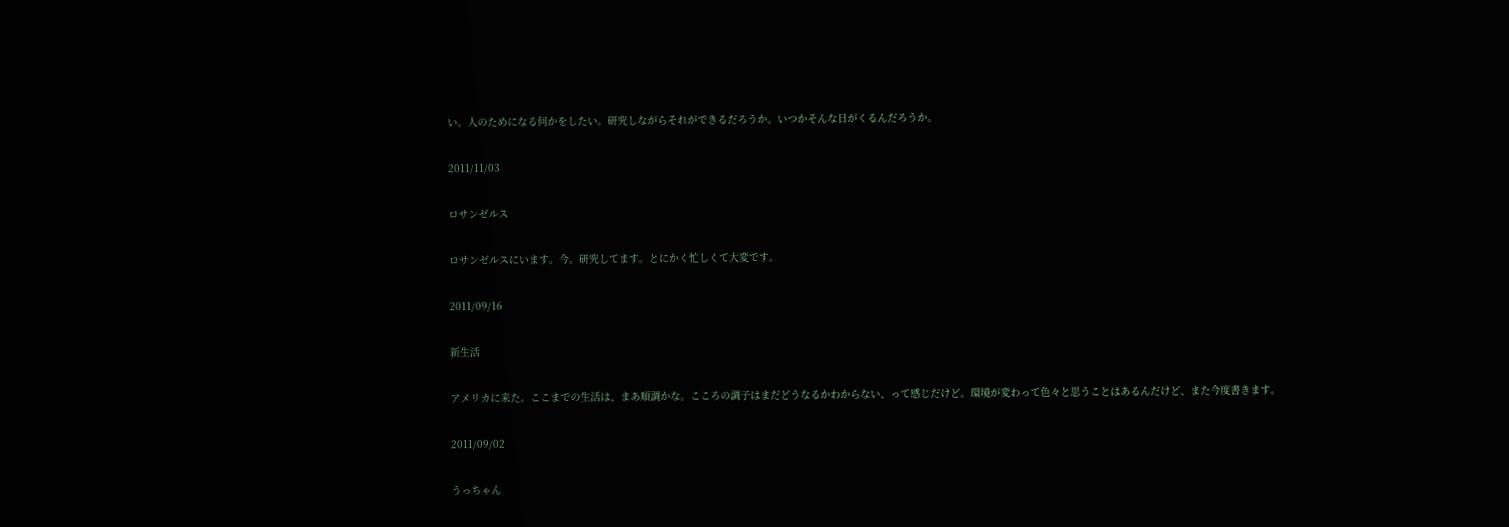い。人のためになる何かをしたい。研究しながらそれができるだろうか。いつかそんな日がくるんだろうか。

2011/11/03

ロサンゼルス

ロサンゼルスにいます。今。研究してます。とにかく忙しくて大変です。

2011/09/16

新生活

アメリカに来た。ここまでの生活は、まあ順調かな。こころの調子はまだどうなるかわからない、って感じだけど。環境が変わって色々と思うことはあるんだけど、また今度書きます。

2011/09/02

うっちゃん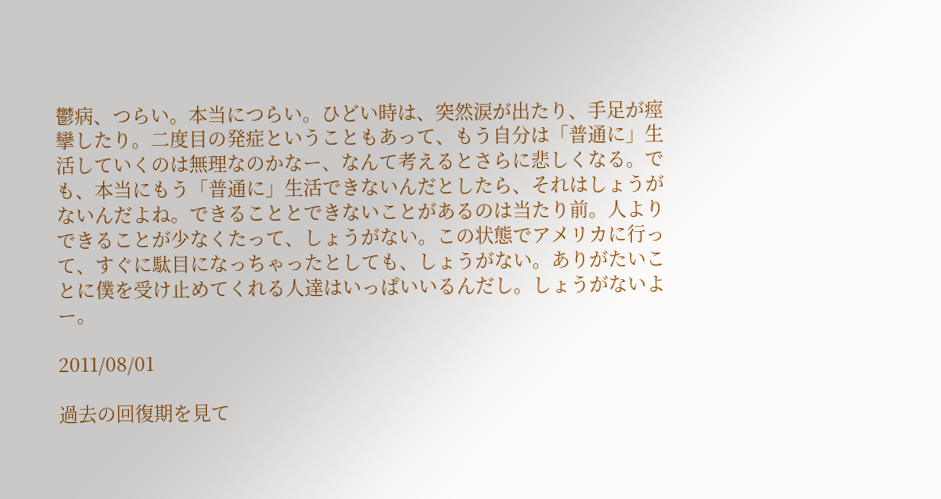鬱病、つらい。本当につらい。ひどい時は、突然涙が出たり、手足が痙攣したり。二度目の発症ということもあって、もう自分は「普通に」生活していくのは無理なのかなー、なんて考えるとさらに悲しくなる。でも、本当にもう「普通に」生活できないんだとしたら、それはしょうがないんだよね。できることとできないことがあるのは当たり前。人よりできることが少なくたって、しょうがない。この状態でアメリカに行って、すぐに駄目になっちゃったとしても、しょうがない。ありがたいことに僕を受け止めてくれる人達はいっぱいいるんだし。しょうがないよー。

2011/08/01

過去の回復期を見て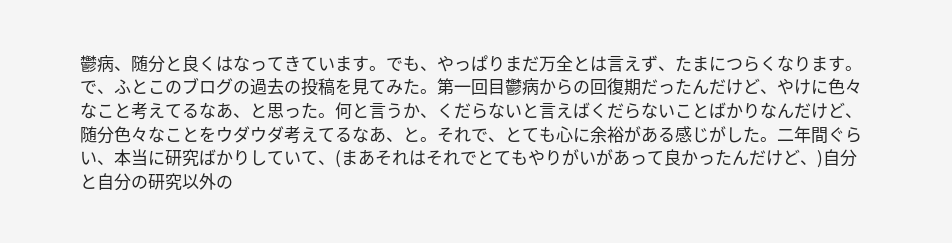鬱病、随分と良くはなってきています。でも、やっぱりまだ万全とは言えず、たまにつらくなります。で、ふとこのブログの過去の投稿を見てみた。第一回目鬱病からの回復期だったんだけど、やけに色々なこと考えてるなあ、と思った。何と言うか、くだらないと言えばくだらないことばかりなんだけど、随分色々なことをウダウダ考えてるなあ、と。それで、とても心に余裕がある感じがした。二年間ぐらい、本当に研究ばかりしていて、(まあそれはそれでとてもやりがいがあって良かったんだけど、)自分と自分の研究以外の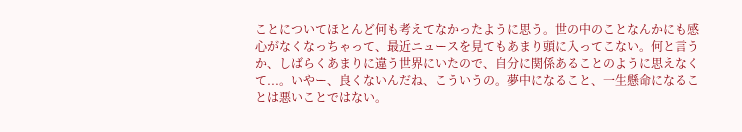ことについてほとんど何も考えてなかったように思う。世の中のことなんかにも感心がなくなっちゃって、最近ニュースを見てもあまり頭に入ってこない。何と言うか、しばらくあまりに違う世界にいたので、自分に関係あることのように思えなくて...。いやー、良くないんだね、こういうの。夢中になること、一生懸命になることは悪いことではない。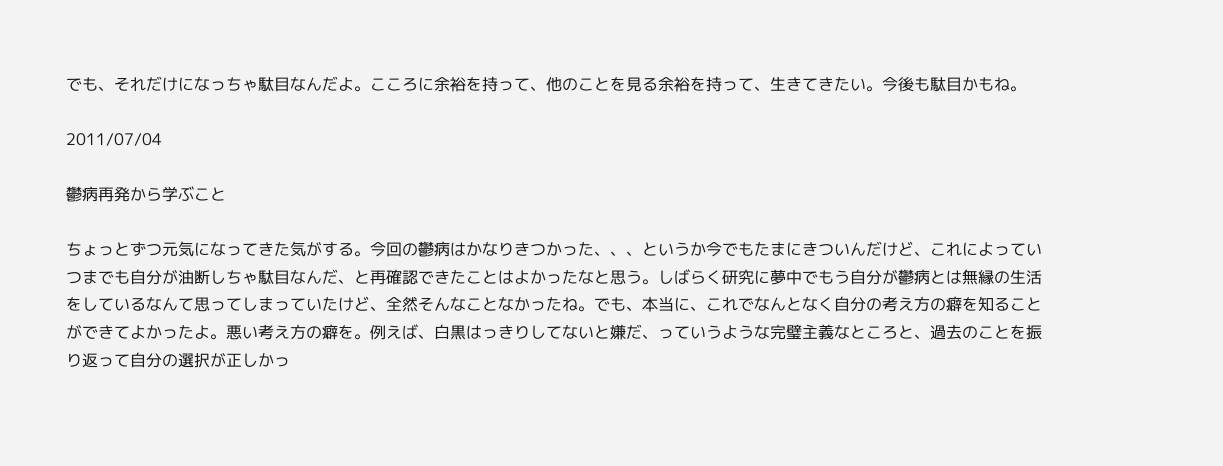でも、それだけになっちゃ駄目なんだよ。こころに余裕を持って、他のことを見る余裕を持って、生きてきたい。今後も駄目かもね。

2011/07/04

鬱病再発から学ぶこと

ちょっとずつ元気になってきた気がする。今回の鬱病はかなりきつかった、、、というか今でもたまにきついんだけど、これによっていつまでも自分が油断しちゃ駄目なんだ、と再確認できたことはよかったなと思う。しばらく研究に夢中でもう自分が鬱病とは無縁の生活をしているなんて思ってしまっていたけど、全然そんなことなかったね。でも、本当に、これでなんとなく自分の考え方の癖を知ることができてよかったよ。悪い考え方の癖を。例えば、白黒はっきりしてないと嫌だ、っていうような完璧主義なところと、過去のことを振り返って自分の選択が正しかっ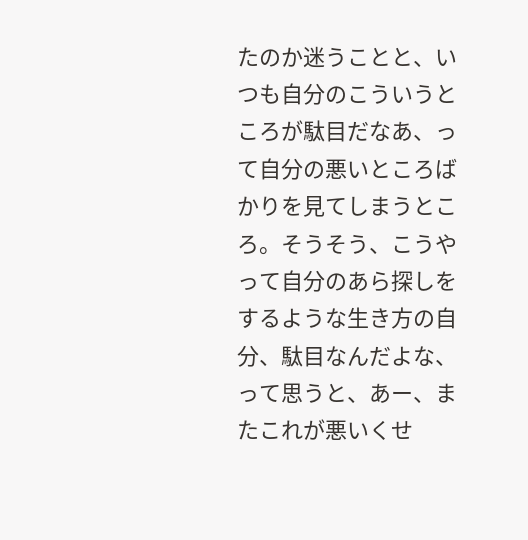たのか迷うことと、いつも自分のこういうところが駄目だなあ、って自分の悪いところばかりを見てしまうところ。そうそう、こうやって自分のあら探しをするような生き方の自分、駄目なんだよな、って思うと、あー、またこれが悪いくせ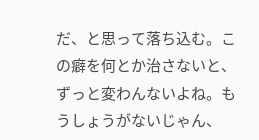だ、と思って落ち込む。この癖を何とか治さないと、ずっと変わんないよね。もうしょうがないじゃん、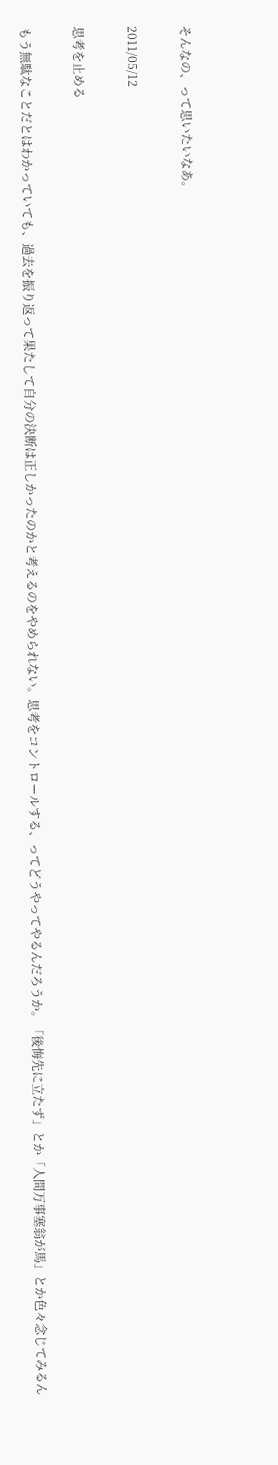そんなの、って思いたいなあ。

2011/05/12

思考を止める

もう無駄なことだとはわかっていても、過去を振り返って果たして自分の決断は正しかったのかと考えるのをやめられない。思考をコントロールする、ってどうやってやるんだろうか。「後悔先に立たず」とか「人間万事塞翁が馬」とか色々念じてみるん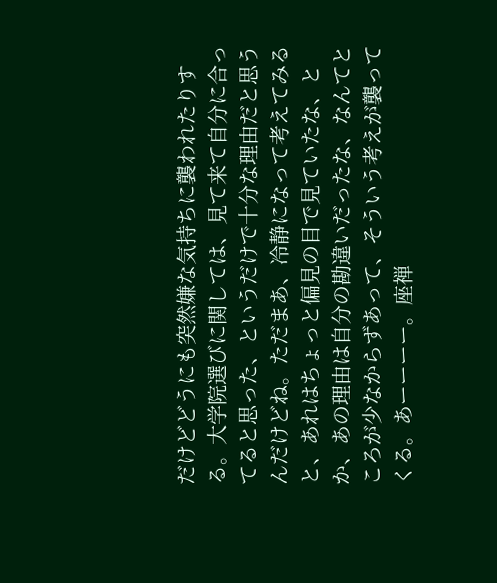だけどどうにも突然嫌な気持ちに襲われたりする。大学院選びに関しては、見て来て自分に合ってると思った、というだけで十分な理由だと思うんだけどね。ただまあ、冷静になって考えてみると、あれはちょっと偏見の目で見ていたな、とか、あの理由は自分の勘違いだったな、なんてところが少なからずあって、そういう考えが襲ってくる。あーーーー。座禅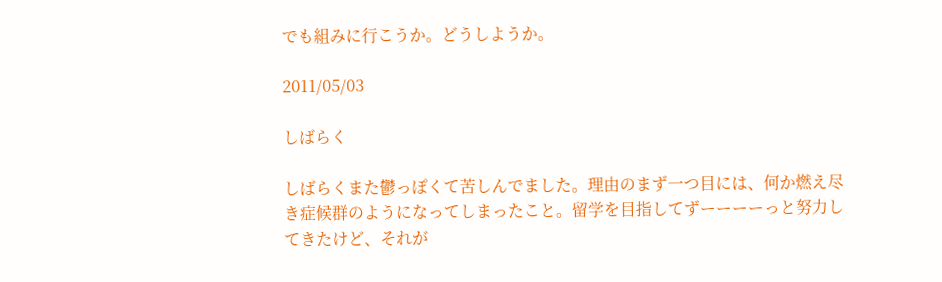でも組みに行こうか。どうしようか。

2011/05/03

しばらく

しばらくまた鬱っぽくて苦しんでました。理由のまず一つ目には、何か燃え尽き症候群のようになってしまったこと。留学を目指してずーーーーっと努力してきたけど、それが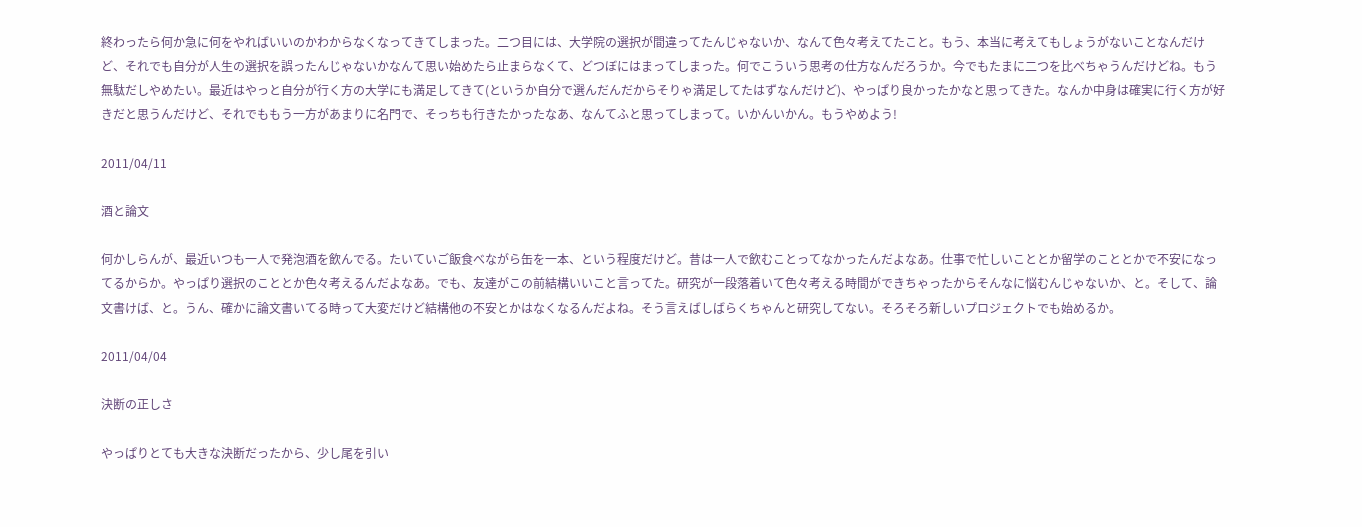終わったら何か急に何をやればいいのかわからなくなってきてしまった。二つ目には、大学院の選択が間違ってたんじゃないか、なんて色々考えてたこと。もう、本当に考えてもしょうがないことなんだけど、それでも自分が人生の選択を誤ったんじゃないかなんて思い始めたら止まらなくて、どつぼにはまってしまった。何でこういう思考の仕方なんだろうか。今でもたまに二つを比べちゃうんだけどね。もう無駄だしやめたい。最近はやっと自分が行く方の大学にも満足してきて(というか自分で選んだんだからそりゃ満足してたはずなんだけど)、やっぱり良かったかなと思ってきた。なんか中身は確実に行く方が好きだと思うんだけど、それでももう一方があまりに名門で、そっちも行きたかったなあ、なんてふと思ってしまって。いかんいかん。もうやめよう!

2011/04/11

酒と論文

何かしらんが、最近いつも一人で発泡酒を飲んでる。たいていご飯食べながら缶を一本、という程度だけど。昔は一人で飲むことってなかったんだよなあ。仕事で忙しいこととか留学のこととかで不安になってるからか。やっぱり選択のこととか色々考えるんだよなあ。でも、友達がこの前結構いいこと言ってた。研究が一段落着いて色々考える時間ができちゃったからそんなに悩むんじゃないか、と。そして、論文書けば、と。うん、確かに論文書いてる時って大変だけど結構他の不安とかはなくなるんだよね。そう言えばしばらくちゃんと研究してない。そろそろ新しいプロジェクトでも始めるか。

2011/04/04

決断の正しさ

やっぱりとても大きな決断だったから、少し尾を引い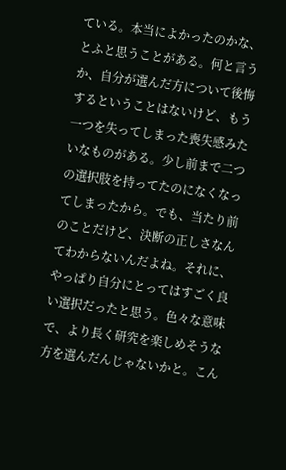ている。本当によかったのかな、とふと思うことがある。何と言うか、自分が選んだ方について後悔するということはないけど、もう一つを失ってしまった喪失感みたいなものがある。少し前まで二つの選択肢を持ってたのになくなってしまったから。でも、当たり前のことだけど、決断の正しさなんてわからないんだよね。それに、やっぱり自分にとってはすごく良い選択だったと思う。色々な意味で、より長く研究を楽しめそうな方を選んだんじゃないかと。こん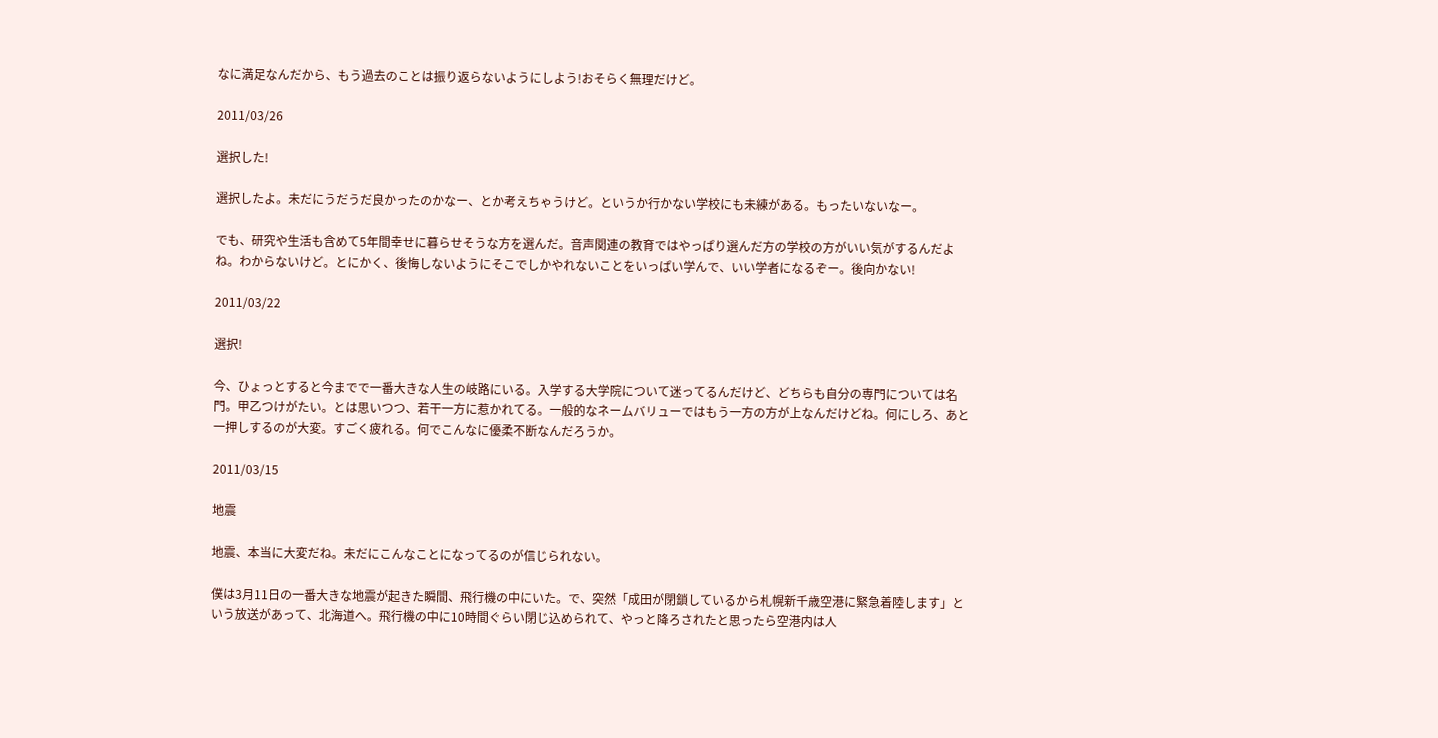なに満足なんだから、もう過去のことは振り返らないようにしよう!おそらく無理だけど。

2011/03/26

選択した!

選択したよ。未だにうだうだ良かったのかなー、とか考えちゃうけど。というか行かない学校にも未練がある。もったいないなー。

でも、研究や生活も含めて5年間幸せに暮らせそうな方を選んだ。音声関連の教育ではやっぱり選んだ方の学校の方がいい気がするんだよね。わからないけど。とにかく、後悔しないようにそこでしかやれないことをいっぱい学んで、いい学者になるぞー。後向かない!

2011/03/22

選択!

今、ひょっとすると今までで一番大きな人生の岐路にいる。入学する大学院について迷ってるんだけど、どちらも自分の専門については名門。甲乙つけがたい。とは思いつつ、若干一方に惹かれてる。一般的なネームバリューではもう一方の方が上なんだけどね。何にしろ、あと一押しするのが大変。すごく疲れる。何でこんなに優柔不断なんだろうか。

2011/03/15

地震

地震、本当に大変だね。未だにこんなことになってるのが信じられない。

僕は3月11日の一番大きな地震が起きた瞬間、飛行機の中にいた。で、突然「成田が閉鎖しているから札幌新千歳空港に緊急着陸します」という放送があって、北海道へ。飛行機の中に10時間ぐらい閉じ込められて、やっと降ろされたと思ったら空港内は人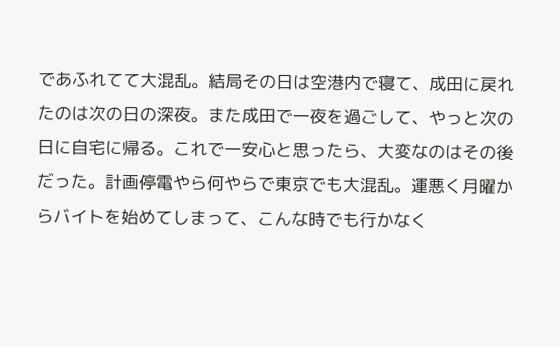であふれてて大混乱。結局その日は空港内で寝て、成田に戻れたのは次の日の深夜。また成田で一夜を過ごして、やっと次の日に自宅に帰る。これで一安心と思ったら、大変なのはその後だった。計画停電やら何やらで東京でも大混乱。運悪く月曜からバイトを始めてしまって、こんな時でも行かなく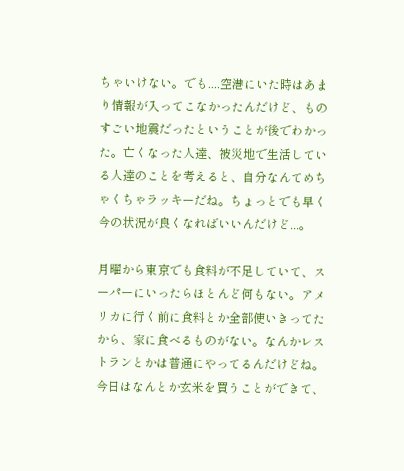ちゃいけない。でも....空港にいた時はあまり情報が入ってこなかったんだけど、ものすごい地震だったということが後でわかった。亡くなった人達、被災地で生活している人達のことを考えると、自分なんてめちゃくちゃラッキーだね。ちょっとでも早く今の状況が良くなればいいんだけど...。

月曜から東京でも食料が不足していて、スーパーにいったらほとんど何もない。アメリカに行く前に食料とか全部使いきってたから、家に食べるものがない。なんかレストランとかは普通にやってるんだけどね。今日はなんとか玄米を買うことができて、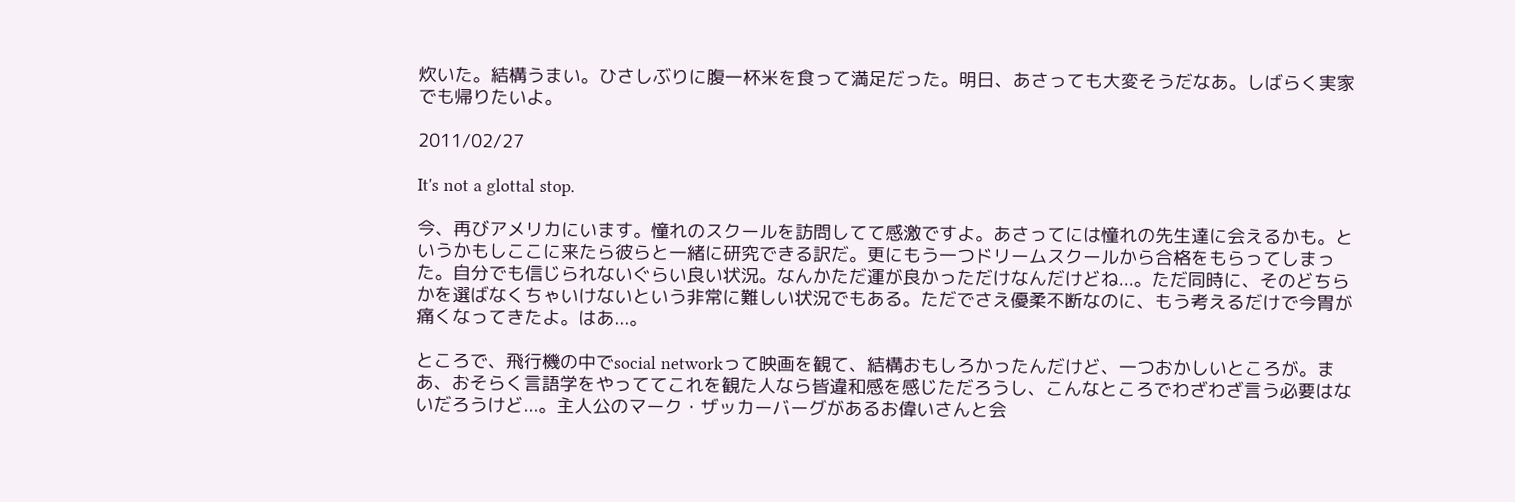炊いた。結構うまい。ひさしぶりに腹一杯米を食って満足だった。明日、あさっても大変そうだなあ。しばらく実家でも帰りたいよ。

2011/02/27

It's not a glottal stop.

今、再びアメリカにいます。憧れのスクールを訪問してて感激ですよ。あさってには憧れの先生達に会えるかも。というかもしここに来たら彼らと一緒に研究できる訳だ。更にもう一つドリームスクールから合格をもらってしまった。自分でも信じられないぐらい良い状況。なんかただ運が良かっただけなんだけどね...。ただ同時に、そのどちらかを選ばなくちゃいけないという非常に難しい状況でもある。ただでさえ優柔不断なのに、もう考えるだけで今胃が痛くなってきたよ。はあ...。

ところで、飛行機の中でsocial networkって映画を観て、結構おもしろかったんだけど、一つおかしいところが。まあ、おそらく言語学をやっててこれを観た人なら皆違和感を感じただろうし、こんなところでわざわざ言う必要はないだろうけど...。主人公のマーク・ザッカーバーグがあるお偉いさんと会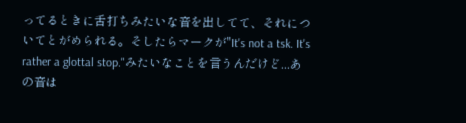ってるときに舌打ちみたいな音を出してて、それについてとがめられる。そしたらマークが"It's not a tsk. It's rather a glottal stop."みたいなことを言うんだけど...あの音は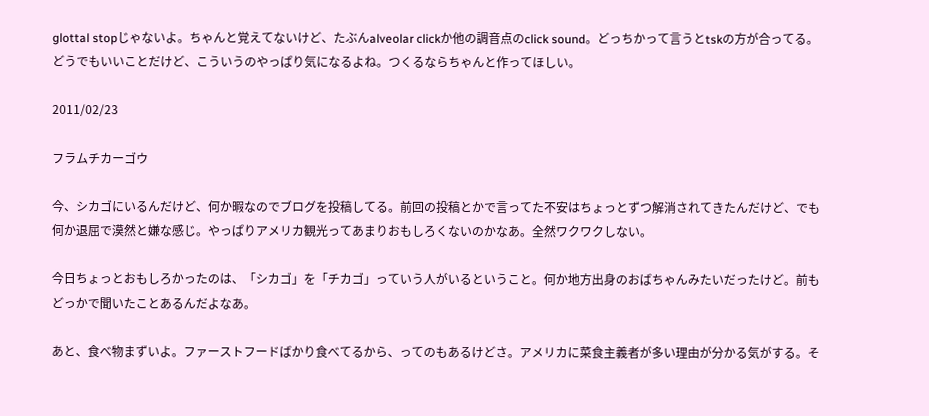glottal stopじゃないよ。ちゃんと覚えてないけど、たぶんalveolar clickか他の調音点のclick sound。どっちかって言うとtskの方が合ってる。どうでもいいことだけど、こういうのやっぱり気になるよね。つくるならちゃんと作ってほしい。

2011/02/23

フラムチカーゴウ

今、シカゴにいるんだけど、何か暇なのでブログを投稿してる。前回の投稿とかで言ってた不安はちょっとずつ解消されてきたんだけど、でも何か退屈で漠然と嫌な感じ。やっぱりアメリカ観光ってあまりおもしろくないのかなあ。全然ワクワクしない。

今日ちょっとおもしろかったのは、「シカゴ」を「チカゴ」っていう人がいるということ。何か地方出身のおばちゃんみたいだったけど。前もどっかで聞いたことあるんだよなあ。

あと、食べ物まずいよ。ファーストフードばかり食べてるから、ってのもあるけどさ。アメリカに菜食主義者が多い理由が分かる気がする。そ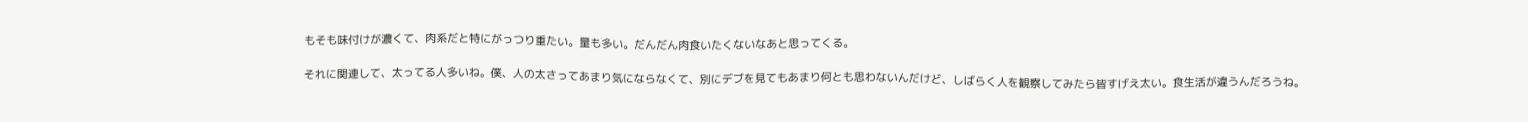もそも味付けが濃くて、肉系だと特にがっつり重たい。量も多い。だんだん肉食いたくないなあと思ってくる。

それに関連して、太ってる人多いね。僕、人の太さってあまり気にならなくて、別にデブを見てもあまり何とも思わないんだけど、しばらく人を観察してみたら皆すげえ太い。食生活が違うんだろうね。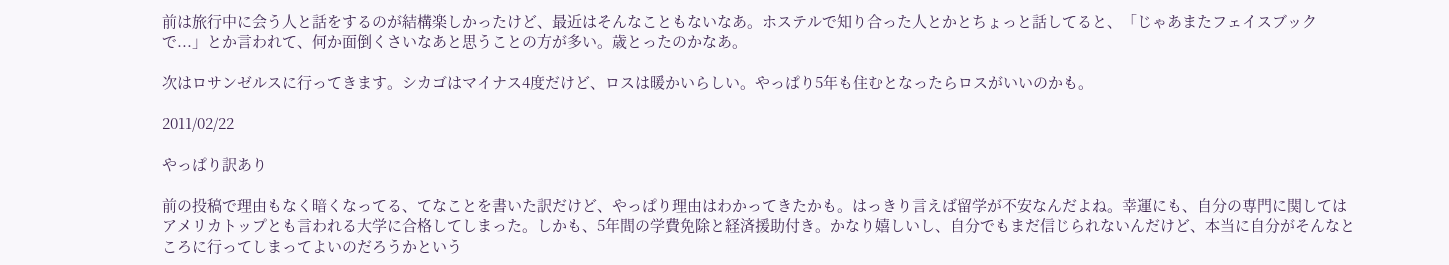前は旅行中に会う人と話をするのが結構楽しかったけど、最近はそんなこともないなあ。ホステルで知り合った人とかとちょっと話してると、「じゃあまたフェイスブックで...」とか言われて、何か面倒くさいなあと思うことの方が多い。歳とったのかなあ。

次はロサンゼルスに行ってきます。シカゴはマイナス4度だけど、ロスは暖かいらしい。やっぱり5年も住むとなったらロスがいいのかも。

2011/02/22

やっぱり訳あり

前の投稿で理由もなく暗くなってる、てなことを書いた訳だけど、やっぱり理由はわかってきたかも。はっきり言えば留学が不安なんだよね。幸運にも、自分の専門に関してはアメリカトップとも言われる大学に合格してしまった。しかも、5年間の学費免除と経済援助付き。かなり嬉しいし、自分でもまだ信じられないんだけど、本当に自分がそんなところに行ってしまってよいのだろうかという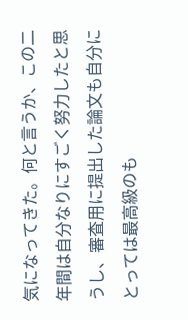気になってきた。何と言うか、この二年間は自分なりにすごく努力したと思うし、審査用に提出した論文も自分にとっては最高級のも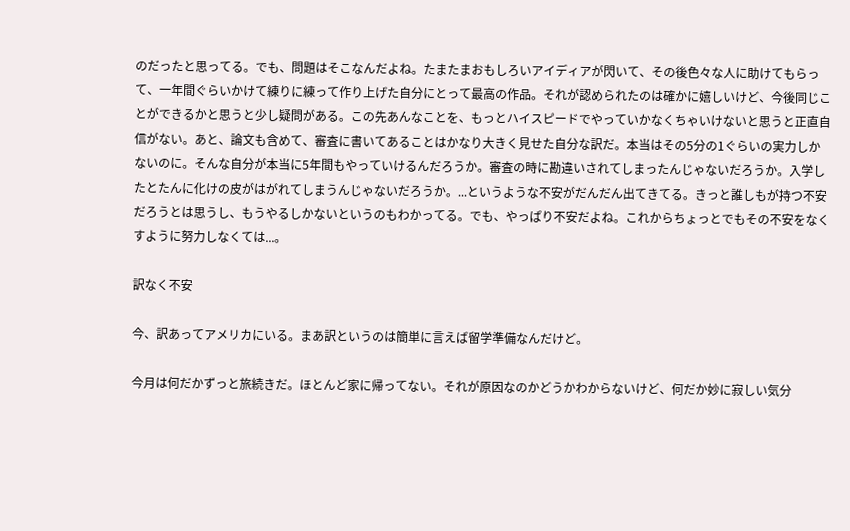のだったと思ってる。でも、問題はそこなんだよね。たまたまおもしろいアイディアが閃いて、その後色々な人に助けてもらって、一年間ぐらいかけて練りに練って作り上げた自分にとって最高の作品。それが認められたのは確かに嬉しいけど、今後同じことができるかと思うと少し疑問がある。この先あんなことを、もっとハイスピードでやっていかなくちゃいけないと思うと正直自信がない。あと、論文も含めて、審査に書いてあることはかなり大きく見せた自分な訳だ。本当はその5分の1ぐらいの実力しかないのに。そんな自分が本当に5年間もやっていけるんだろうか。審査の時に勘違いされてしまったんじゃないだろうか。入学したとたんに化けの皮がはがれてしまうんじゃないだろうか。...というような不安がだんだん出てきてる。きっと誰しもが持つ不安だろうとは思うし、もうやるしかないというのもわかってる。でも、やっぱり不安だよね。これからちょっとでもその不安をなくすように努力しなくては...。

訳なく不安

今、訳あってアメリカにいる。まあ訳というのは簡単に言えば留学準備なんだけど。

今月は何だかずっと旅続きだ。ほとんど家に帰ってない。それが原因なのかどうかわからないけど、何だか妙に寂しい気分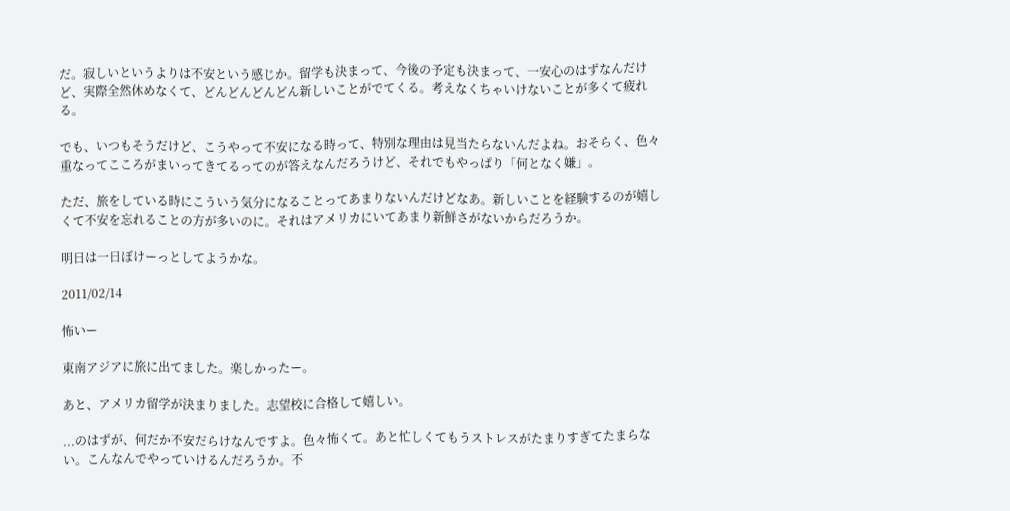だ。寂しいというよりは不安という感じか。留学も決まって、今後の予定も決まって、一安心のはずなんだけど、実際全然休めなくて、どんどんどんどん新しいことがでてくる。考えなくちゃいけないことが多くて疲れる。

でも、いつもそうだけど、こうやって不安になる時って、特別な理由は見当たらないんだよね。おそらく、色々重なってこころがまいってきてるってのが答えなんだろうけど、それでもやっぱり「何となく嫌」。

ただ、旅をしている時にこういう気分になることってあまりないんだけどなあ。新しいことを経験するのが嬉しくて不安を忘れることの方が多いのに。それはアメリカにいてあまり新鮮さがないからだろうか。

明日は一日ぼけーっとしてようかな。

2011/02/14

怖いー

東南アジアに旅に出てました。楽しかったー。

あと、アメリカ留学が決まりました。志望校に合格して嬉しい。

...のはずが、何だか不安だらけなんですよ。色々怖くて。あと忙しくてもうストレスがたまりすぎてたまらない。こんなんでやっていけるんだろうか。不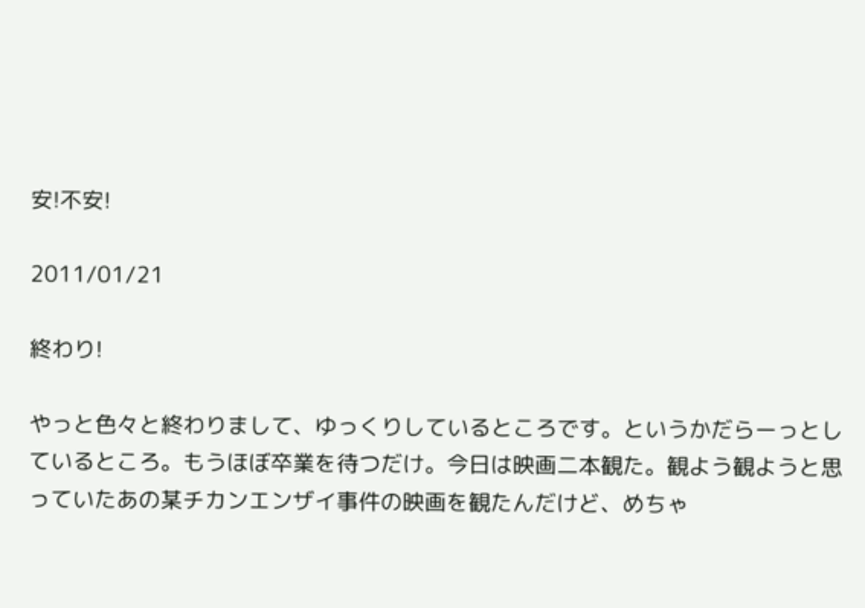安!不安!

2011/01/21

終わり!

やっと色々と終わりまして、ゆっくりしているところです。というかだらーっとしているところ。もうほぼ卒業を待つだけ。今日は映画二本観た。観よう観ようと思っていたあの某チカンエンザイ事件の映画を観たんだけど、めちゃ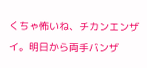くちゃ怖いね、チカンエンザイ。明日から両手バンザ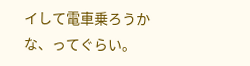イして電車乗ろうかな、ってぐらい。